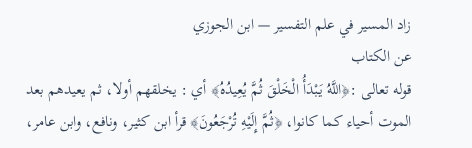زاد المسير في علم التفسير — ابن الجوزي
عن الكتاب
قوله تعالى :﴿اللَّهُ يَبْدَأُ الْخَلْقَ ثُمَّ يُعِيدُهُ﴾ أي : يخلقهم أولا، ثم يعيدهم بعد الموت أحياء كما كانوا، ﴿ثُمَّ إِلَيْهِ تُرْجَعُونَ﴾ قرأ ابن كثير، ونافع، وابن عامر،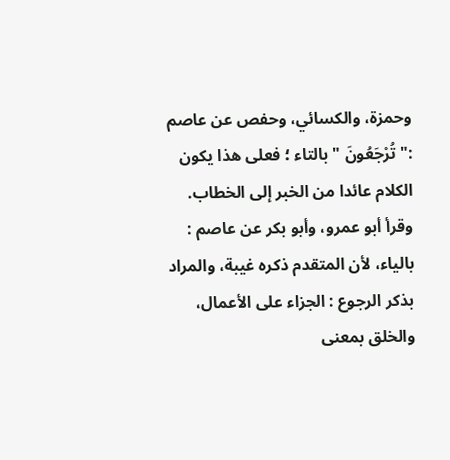وحمزة، والكسائي، وحفص عن عاصم :" تُرْجَعُونَ " بالتاء ؛ فعلى هذا يكون الكلام عائدا من الخبر إلى الخطاب. وقرأ أبو عمرو، وأبو بكر عن عاصم : بالياء، لأن المتقدم ذكره غيبة، والمراد بذكر الرجوع : الجزاء على الأعمال، والخلق بمعنى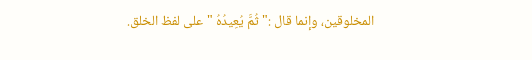المخلوقين، وإنما قال :" ثُمَّ يُعِيدُهُ " على لفظ الخلق.